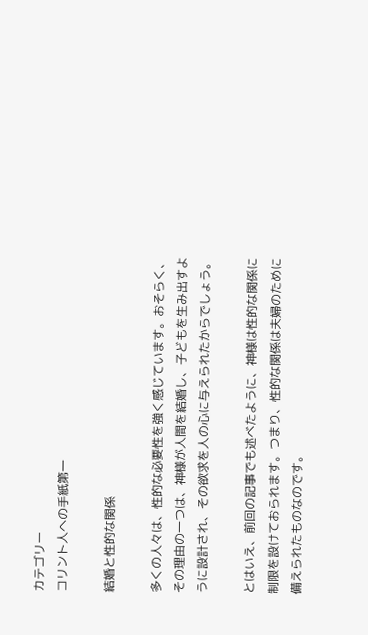カテゴリー
コリント人への手紙第一

結婚と性的な関係

多くの人々は、性的な必要性を強く感じています。おそらく、その理由の一つは、神様が人間を結婚し、子どもを生み出すように設計され、その欲求を人の心に与えられたからでしょう。

とはいえ、前回の記事でも述べたように、神様は性的な関係に制限を設けておられます。つまり、性的な関係は夫婦のために備えられたものなのです。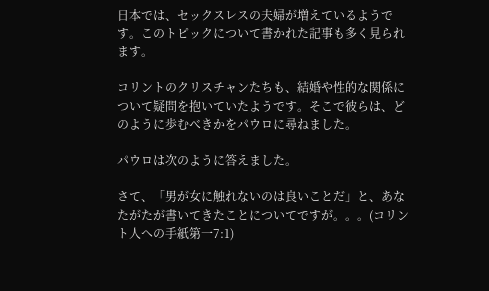日本では、セックスレスの夫婦が増えているようです。このトピックについて書かれた記事も多く見られます。

コリントのクリスチャンたちも、結婚や性的な関係について疑問を抱いていたようです。そこで彼らは、どのように歩むべきかをパウロに尋ねました。

パウロは次のように答えました。

さて、「男が女に触れないのは良いことだ」と、あなたがたが書いてきたことについてですが。。。(コリント人への手紙第一7:1)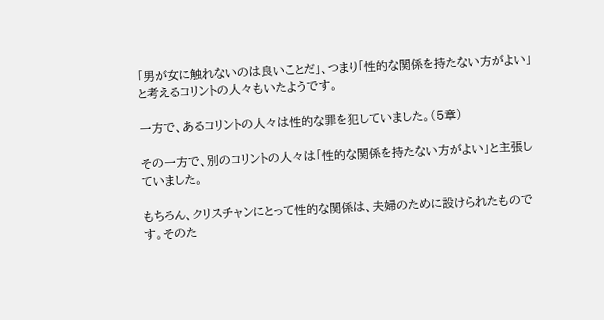「男が女に触れないのは良いことだ」、つまり「性的な関係を持たない方がよい」と考えるコリントの人々もいたようです。

一方で、あるコリントの人々は性的な罪を犯していました。(5章)

その一方で、別のコリントの人々は「性的な関係を持たない方がよい」と主張していました。

もちろん、クリスチャンにとって性的な関係は、夫婦のために設けられたものです。そのた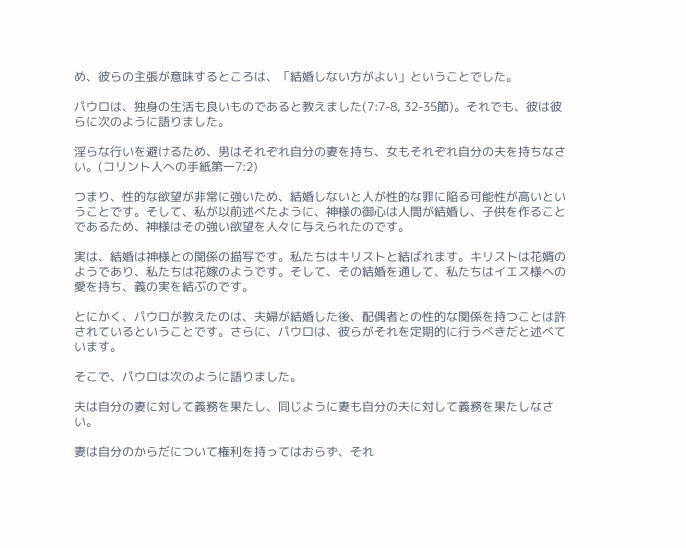め、彼らの主張が意味するところは、「結婚しない方がよい」ということでした。

パウロは、独身の生活も良いものであると教えました(7:7-8, 32-35節)。それでも、彼は彼らに次のように語りました。

淫らな行いを避けるため、男はそれぞれ自分の妻を持ち、女もそれぞれ自分の夫を持ちなさい。(コリント人への手紙第一7:2)

つまり、性的な欲望が非常に強いため、結婚しないと人が性的な罪に陥る可能性が高いということです。そして、私が以前述べたように、神様の御心は人間が結婚し、子供を作ることであるため、神様はその強い欲望を人々に与えられたのです。

実は、結婚は神様との関係の描写です。私たちはキリストと結ばれます。キリストは花婿のようであり、私たちは花嫁のようです。そして、その結婚を通して、私たちはイエス様への愛を持ち、義の実を結ぶのです。

とにかく、パウロが教えたのは、夫婦が結婚した後、配偶者との性的な関係を持つことは許されているということです。さらに、パウロは、彼らがそれを定期的に行うべきだと述べています。

そこで、パウロは次のように語りました。

夫は自分の妻に対して義務を果たし、同じように妻も自分の夫に対して義務を果たしなさい。

妻は自分のからだについて権利を持ってはおらず、それ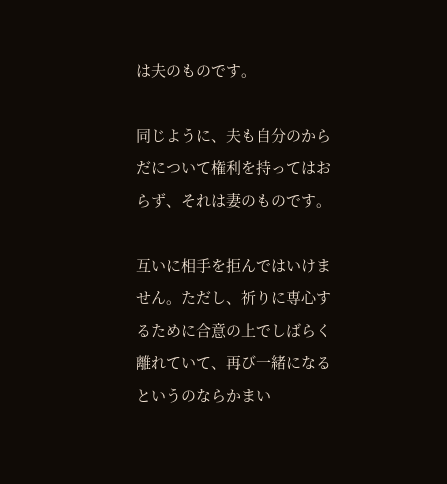は夫のものです。

同じように、夫も自分のからだについて権利を持ってはおらず、それは妻のものです。

互いに相手を拒んではいけません。ただし、祈りに専心するために合意の上でしばらく離れていて、再び一緒になるというのならかまい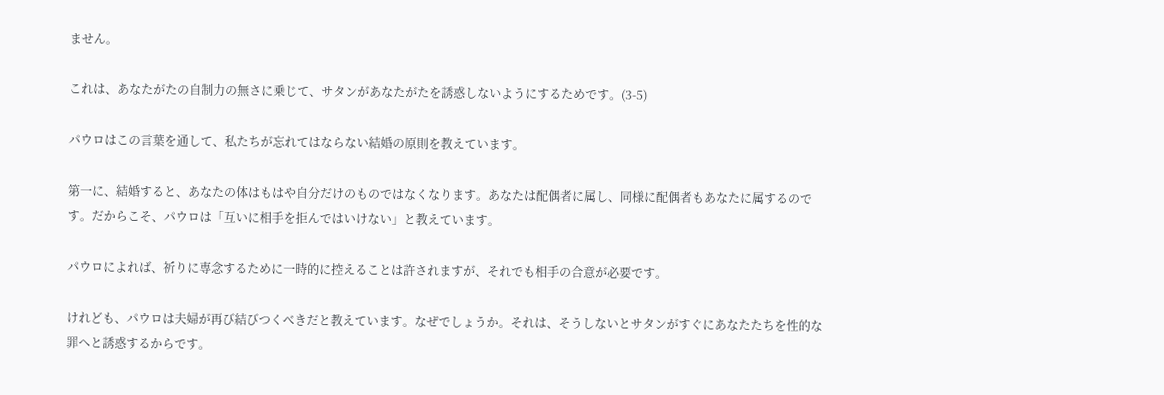ません。

これは、あなたがたの自制力の無さに乗じて、サタンがあなたがたを誘惑しないようにするためです。(3-5)

パウロはこの言葉を通して、私たちが忘れてはならない結婚の原則を教えています。

第一に、結婚すると、あなたの体はもはや自分だけのものではなくなります。あなたは配偶者に属し、同様に配偶者もあなたに属するのです。だからこそ、パウロは「互いに相手を拒んではいけない」と教えています。

パウロによれば、祈りに専念するために一時的に控えることは許されますが、それでも相手の合意が必要です。

けれども、パウロは夫婦が再び結びつくべきだと教えています。なぜでしょうか。それは、そうしないとサタンがすぐにあなたたちを性的な罪へと誘惑するからです。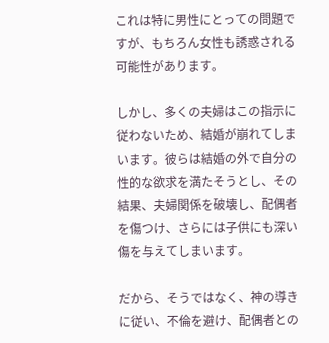これは特に男性にとっての問題ですが、もちろん女性も誘惑される可能性があります。

しかし、多くの夫婦はこの指示に従わないため、結婚が崩れてしまいます。彼らは結婚の外で自分の性的な欲求を満たそうとし、その結果、夫婦関係を破壊し、配偶者を傷つけ、さらには子供にも深い傷を与えてしまいます。

だから、そうではなく、神の導きに従い、不倫を避け、配偶者との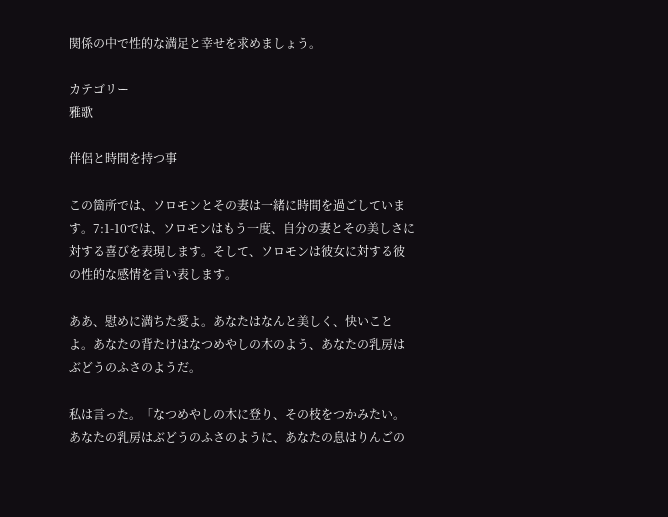関係の中で性的な満足と幸せを求めましょう。

カテゴリー
雅歌

伴侶と時間を持つ事

この箇所では、ソロモンとその妻は一緒に時間を過ごしています。7:1-10では、ソロモンはもう一度、自分の妻とその美しさに対する喜びを表現します。そして、ソロモンは彼女に対する彼の性的な感情を言い表します。

ああ、慰めに満ちた愛よ。あなたはなんと美しく、快いことよ。あなたの背たけはなつめやしの木のよう、あなたの乳房はぶどうのふさのようだ。

私は言った。「なつめやしの木に登り、その枝をつかみたい。あなたの乳房はぶどうのふさのように、あなたの息はりんごの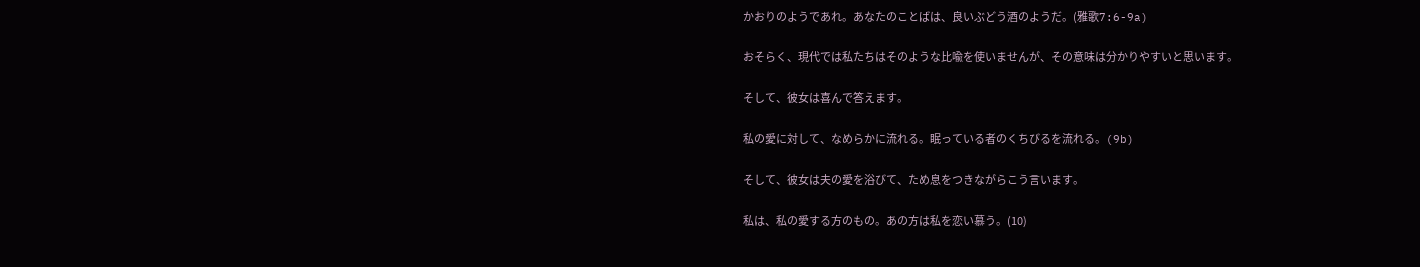かおりのようであれ。あなたのことばは、良いぶどう酒のようだ。(雅歌7:6-9a)

おそらく、現代では私たちはそのような比喩を使いませんが、その意味は分かりやすいと思います。

そして、彼女は喜んで答えます。

私の愛に対して、なめらかに流れる。眠っている者のくちびるを流れる。(9b)

そして、彼女は夫の愛を浴びて、ため息をつきながらこう言います。

私は、私の愛する方のもの。あの方は私を恋い慕う。(10)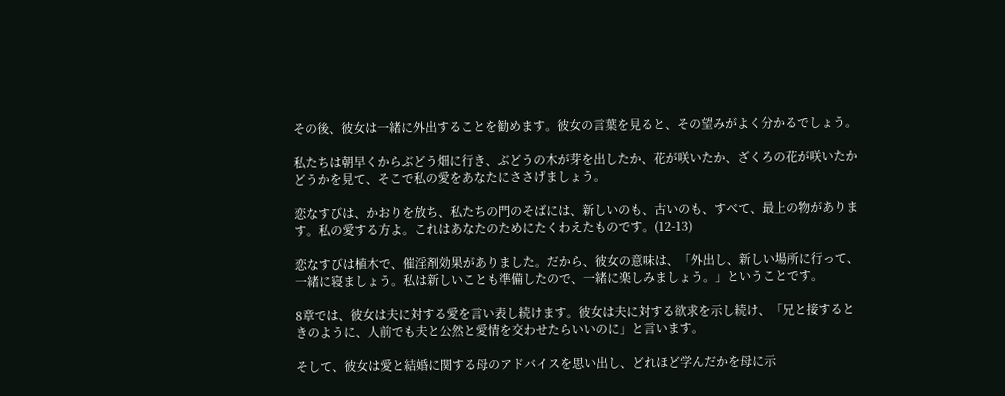その後、彼女は一緒に外出することを勧めます。彼女の言葉を見ると、その望みがよく分かるでしょう。

私たちは朝早くからぶどう畑に行き、ぶどうの木が芽を出したか、花が咲いたか、ざくろの花が咲いたかどうかを見て、そこで私の愛をあなたにささげましょう。

恋なすびは、かおりを放ち、私たちの門のそばには、新しいのも、古いのも、すべて、最上の物があります。私の愛する方よ。これはあなたのためにたくわえたものです。(12-13)

恋なすびは植木で、催淫剤効果がありました。だから、彼女の意味は、「外出し、新しい場所に行って、一緒に寝ましょう。私は新しいことも準備したので、一緒に楽しみましょう。」ということです。

8章では、彼女は夫に対する愛を言い表し続けます。彼女は夫に対する欲求を示し続け、「兄と接するときのように、人前でも夫と公然と愛情を交わせたらいいのに」と言います。

そして、彼女は愛と結婚に関する母のアドバイスを思い出し、どれほど学んだかを母に示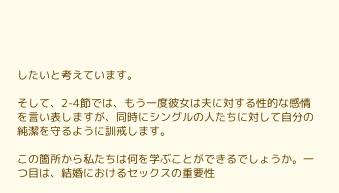したいと考えています。

そして、2-4節では、もう一度彼女は夫に対する性的な感情を言い表しますが、同時にシングルの人たちに対して自分の純潔を守るように訓戒します。

この箇所から私たちは何を学ぶことができるでしょうか。一つ目は、結婚におけるセックスの重要性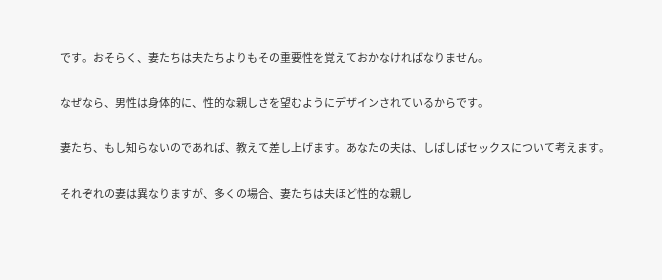です。おそらく、妻たちは夫たちよりもその重要性を覚えておかなければなりません。

なぜなら、男性は身体的に、性的な親しさを望むようにデザインされているからです。

妻たち、もし知らないのであれば、教えて差し上げます。あなたの夫は、しばしばセックスについて考えます。

それぞれの妻は異なりますが、多くの場合、妻たちは夫ほど性的な親し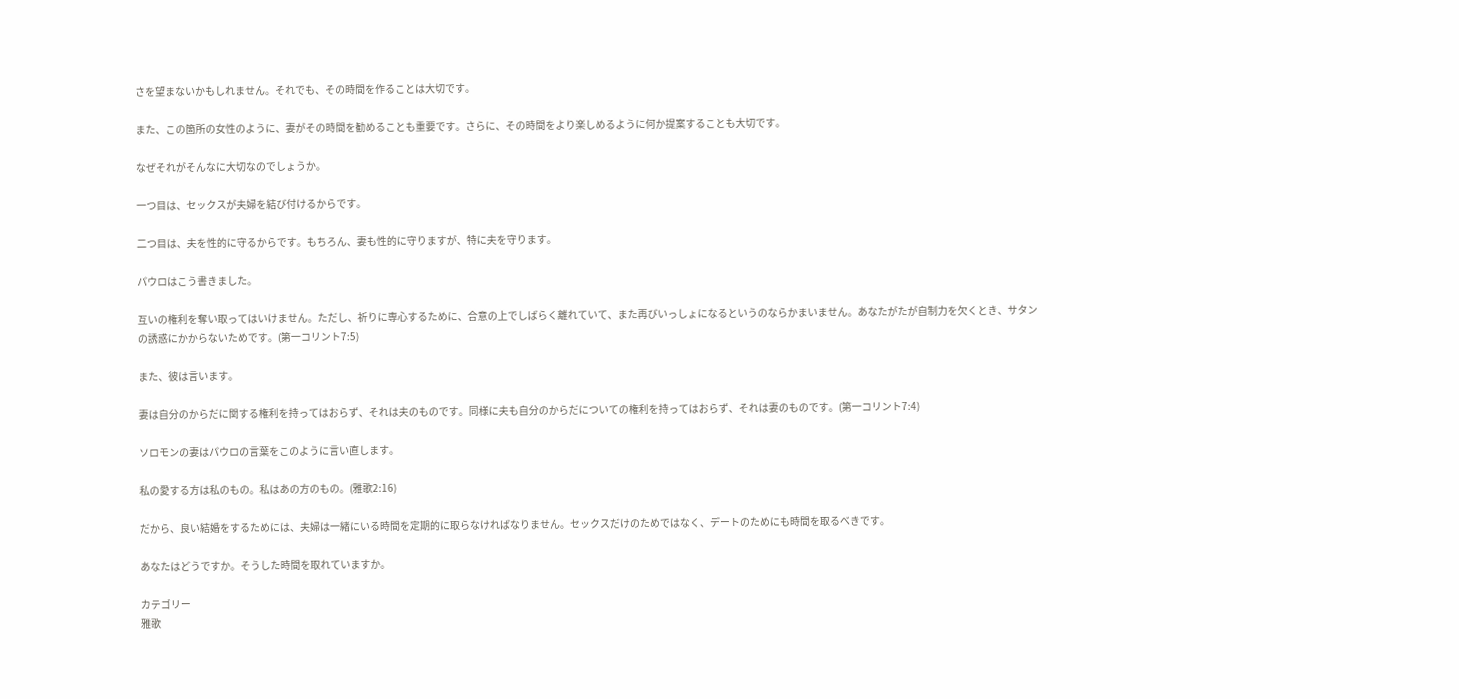さを望まないかもしれません。それでも、その時間を作ることは大切です。

また、この箇所の女性のように、妻がその時間を勧めることも重要です。さらに、その時間をより楽しめるように何か提案することも大切です。

なぜそれがそんなに大切なのでしょうか。

一つ目は、セックスが夫婦を結び付けるからです。

二つ目は、夫を性的に守るからです。もちろん、妻も性的に守りますが、特に夫を守ります。

パウロはこう書きました。

互いの権利を奪い取ってはいけません。ただし、祈りに専心するために、合意の上でしばらく離れていて、また再びいっしょになるというのならかまいません。あなたがたが自制力を欠くとき、サタンの誘惑にかからないためです。(第一コリント7:5)

また、彼は言います。

妻は自分のからだに関する権利を持ってはおらず、それは夫のものです。同様に夫も自分のからだについての権利を持ってはおらず、それは妻のものです。(第一コリント7:4)

ソロモンの妻はパウロの言葉をこのように言い直します。

私の愛する方は私のもの。私はあの方のもの。(雅歌2:16)

だから、良い結婚をするためには、夫婦は一緒にいる時間を定期的に取らなければなりません。セックスだけのためではなく、デートのためにも時間を取るべきです。

あなたはどうですか。そうした時間を取れていますか。

カテゴリー
雅歌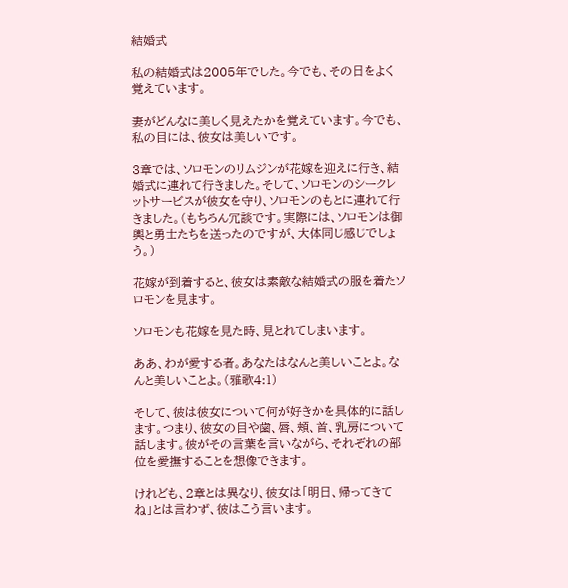結婚式

私の結婚式は2005年でした。今でも、その日をよく覚えています。

妻がどんなに美しく見えたかを覚えています。今でも、私の目には、彼女は美しいです。

3章では、ソロモンのリムジンが花嫁を迎えに行き、結婚式に連れて行きました。そして、ソロモンのシークレットサービスが彼女を守り、ソロモンのもとに連れて行きました。(もちろん冗談です。実際には、ソロモンは御輿と勇士たちを送ったのですが、大体同じ感じでしょう。)

花嫁が到着すると、彼女は素敵な結婚式の服を着たソロモンを見ます。

ソロモンも花嫁を見た時、見とれてしまいます。

ああ、わが愛する者。あなたはなんと美しいことよ。なんと美しいことよ。(雅歌4:1)

そして、彼は彼女について何が好きかを具体的に話します。つまり、彼女の目や歯、唇、頬、首、乳房について話します。彼がその言葉を言いながら、それぞれの部位を愛撫することを想像できます。

けれども、2章とは異なり、彼女は「明日、帰ってきてね」とは言わず、彼はこう言います。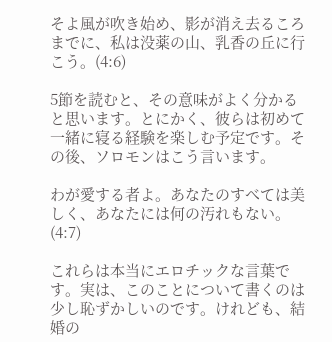そよ風が吹き始め、影が消え去るころまでに、私は没薬の山、乳香の丘に行こう。(4:6)

5節を読むと、その意味がよく分かると思います。とにかく、彼らは初めて一緒に寝る経験を楽しむ予定です。その後、ソロモンはこう言います。

わが愛する者よ。あなたのすべては美しく、あなたには何の汚れもない。(4:7)

これらは本当にエロチックな言葉です。実は、このことについて書くのは少し恥ずかしいのです。けれども、結婚の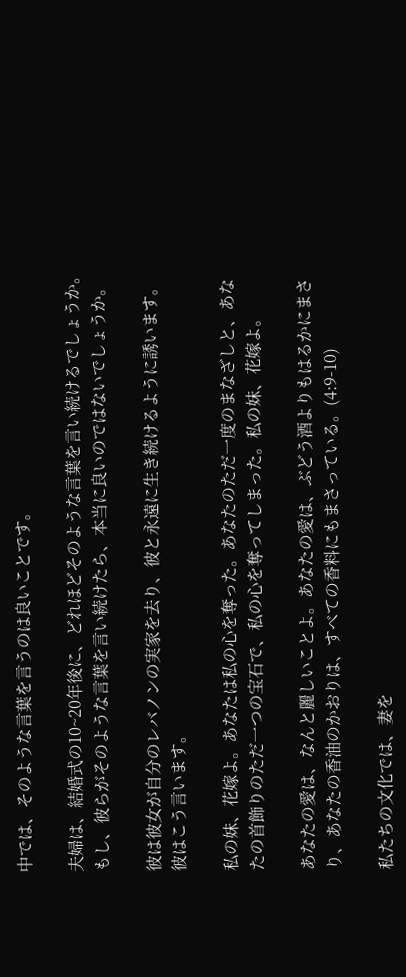中では、そのような言葉を言うのは良いことです。

夫婦は、結婚式の10~20年後に、どれほどそのような言葉を言い続けるでしょうか。もし、彼らがそのような言葉を言い続けたら、本当に良いのではないでしょうか。

彼は彼女が自分のレバノンの実家を去り、彼と永遠に生き続けるように誘います。彼はこう言います。

私の妹、花嫁よ。あなたは私の心を奪った。あなたのただ一度のまなざしと、あなたの首飾りのただ一つの宝石で、私の心を奪ってしまった。私の妹、花嫁よ。

あなたの愛は、なんと麗しいことよ。あなたの愛は、ぶどう酒よりもはるかにまさり、あなたの香油のかおりは、すべての香料にもまさっている。(4:9-10)

私たちの文化では、妻を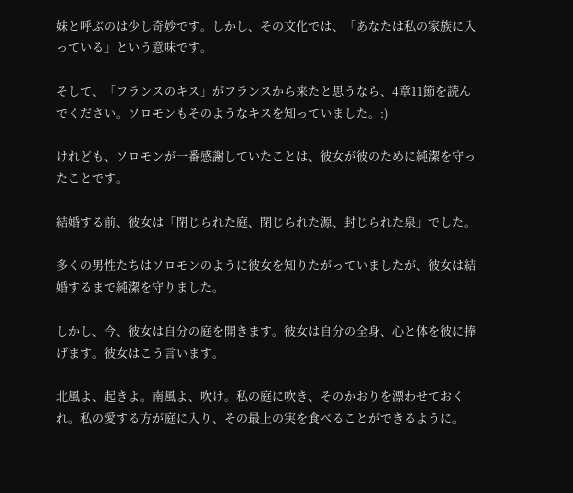妹と呼ぶのは少し奇妙です。しかし、その文化では、「あなたは私の家族に入っている」という意味です。

そして、「フランスのキス」がフランスから来たと思うなら、4章11節を読んでください。ソロモンもそのようなキスを知っていました。:)

けれども、ソロモンが一番感謝していたことは、彼女が彼のために純潔を守ったことです。

結婚する前、彼女は「閉じられた庭、閉じられた源、封じられた泉」でした。

多くの男性たちはソロモンのように彼女を知りたがっていましたが、彼女は結婚するまで純潔を守りました。

しかし、今、彼女は自分の庭を開きます。彼女は自分の全身、心と体を彼に捧げます。彼女はこう言います。

北風よ、起きよ。南風よ、吹け。私の庭に吹き、そのかおりを漂わせておくれ。私の愛する方が庭に入り、その最上の実を食べることができるように。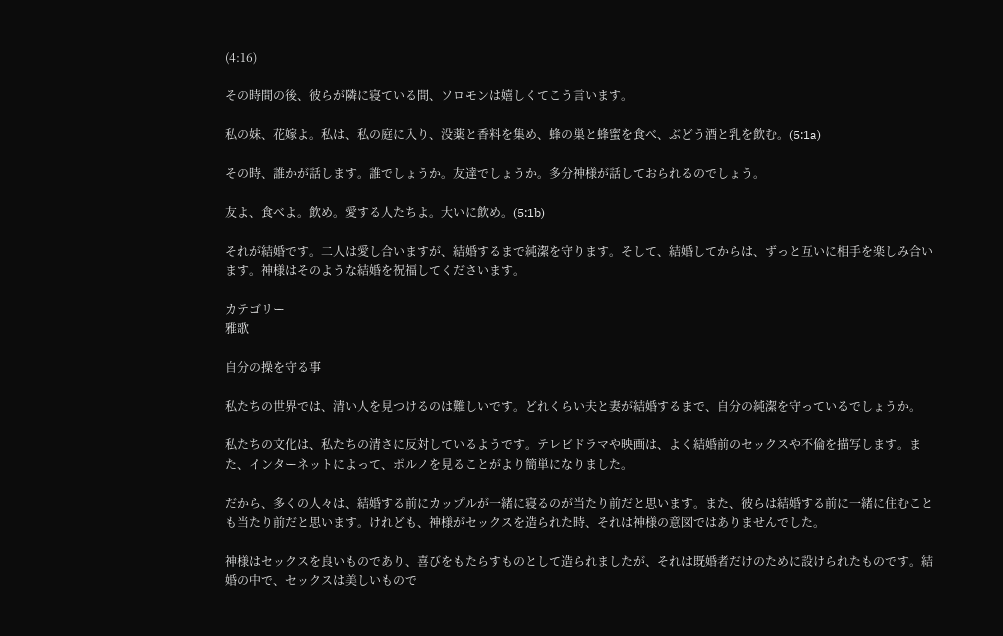(4:16)

その時間の後、彼らが隣に寝ている間、ソロモンは嬉しくてこう言います。

私の妹、花嫁よ。私は、私の庭に入り、没薬と香料を集め、蜂の巣と蜂蜜を食べ、ぶどう酒と乳を飲む。(5:1a)

その時、誰かが話します。誰でしょうか。友達でしょうか。多分神様が話しておられるのでしょう。

友よ、食べよ。飲め。愛する人たちよ。大いに飲め。(5:1b)

それが結婚です。二人は愛し合いますが、結婚するまで純潔を守ります。そして、結婚してからは、ずっと互いに相手を楽しみ合います。神様はそのような結婚を祝福してくださいます。

カテゴリー
雅歌

自分の操を守る事

私たちの世界では、清い人を見つけるのは難しいです。どれくらい夫と妻が結婚するまで、自分の純潔を守っているでしょうか。

私たちの文化は、私たちの清さに反対しているようです。テレビドラマや映画は、よく結婚前のセックスや不倫を描写します。また、インターネットによって、ポルノを見ることがより簡単になりました。

だから、多くの人々は、結婚する前にカップルが一緒に寝るのが当たり前だと思います。また、彼らは結婚する前に一緒に住むことも当たり前だと思います。けれども、神様がセックスを造られた時、それは神様の意図ではありませんでした。

神様はセックスを良いものであり、喜びをもたらすものとして造られましたが、それは既婚者だけのために設けられたものです。結婚の中で、セックスは美しいもので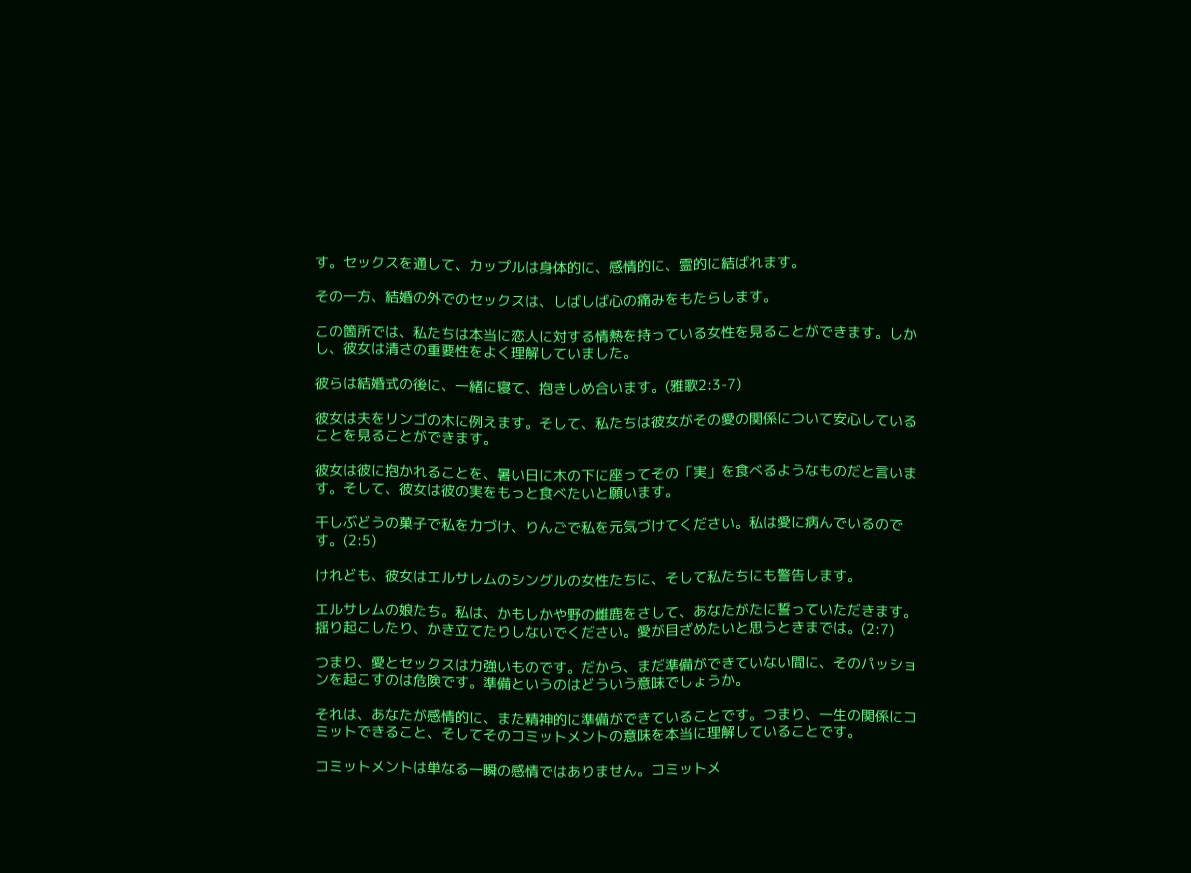す。セックスを通して、カップルは身体的に、感情的に、霊的に結ばれます。

その一方、結婚の外でのセックスは、しばしば心の痛みをもたらします。

この箇所では、私たちは本当に恋人に対する情熱を持っている女性を見ることができます。しかし、彼女は清さの重要性をよく理解していました。

彼らは結婚式の後に、一緒に寝て、抱きしめ合います。(雅歌2:3-7)

彼女は夫をリンゴの木に例えます。そして、私たちは彼女がその愛の関係について安心していることを見ることができます。

彼女は彼に抱かれることを、暑い日に木の下に座ってその「実」を食べるようなものだと言います。そして、彼女は彼の実をもっと食べたいと願います。

干しぶどうの菓子で私を力づけ、りんごで私を元気づけてください。私は愛に病んでいるのです。(2:5)

けれども、彼女はエルサレムのシングルの女性たちに、そして私たちにも警告します。

エルサレムの娘たち。私は、かもしかや野の雌鹿をさして、あなたがたに誓っていただきます。揺り起こしたり、かき立てたりしないでください。愛が目ざめたいと思うときまでは。(2:7)

つまり、愛とセックスは力強いものです。だから、まだ準備ができていない間に、そのパッションを起こすのは危険です。準備というのはどういう意味でしょうか。

それは、あなたが感情的に、また精神的に準備ができていることです。つまり、一生の関係にコミットできること、そしてそのコミットメントの意味を本当に理解していることです。

コミットメントは単なる一瞬の感情ではありません。コミットメ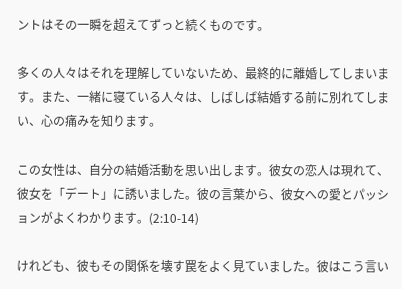ントはその一瞬を超えてずっと続くものです。

多くの人々はそれを理解していないため、最終的に離婚してしまいます。また、一緒に寝ている人々は、しばしば結婚する前に別れてしまい、心の痛みを知ります。

この女性は、自分の結婚活動を思い出します。彼女の恋人は現れて、彼女を「デート」に誘いました。彼の言葉から、彼女への愛とパッションがよくわかります。(2:10-14)

けれども、彼もその関係を壊す罠をよく見ていました。彼はこう言い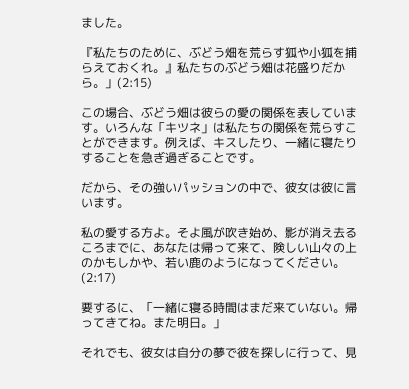ました。

『私たちのために、ぶどう畑を荒らす狐や小狐を捕らえておくれ。』私たちのぶどう畑は花盛りだから。」(2:15)

この場合、ぶどう畑は彼らの愛の関係を表しています。いろんな「キツネ」は私たちの関係を荒らすことができます。例えば、キスしたり、一緒に寝たりすることを急ぎ過ぎることです。

だから、その強いパッションの中で、彼女は彼に言います。

私の愛する方よ。そよ風が吹き始め、影が消え去るころまでに、あなたは帰って来て、険しい山々の上のかもしかや、若い鹿のようになってください。(2:17)

要するに、「一緒に寝る時間はまだ来ていない。帰ってきてね。また明日。」

それでも、彼女は自分の夢で彼を探しに行って、見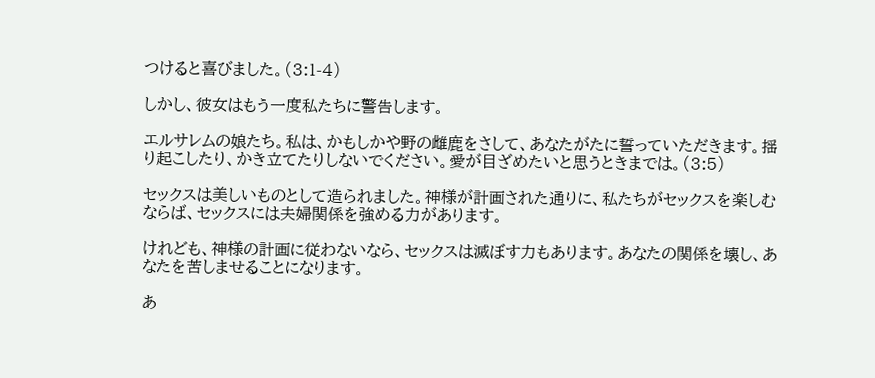つけると喜びました。(3:1-4)

しかし、彼女はもう一度私たちに警告します。

エルサレムの娘たち。私は、かもしかや野の雌鹿をさして、あなたがたに誓っていただきます。揺り起こしたり、かき立てたりしないでください。愛が目ざめたいと思うときまでは。(3:5)

セックスは美しいものとして造られました。神様が計画された通りに、私たちがセックスを楽しむならば、セックスには夫婦関係を強める力があります。

けれども、神様の計画に従わないなら、セックスは滅ぼす力もあります。あなたの関係を壊し、あなたを苦しませることになります。

あ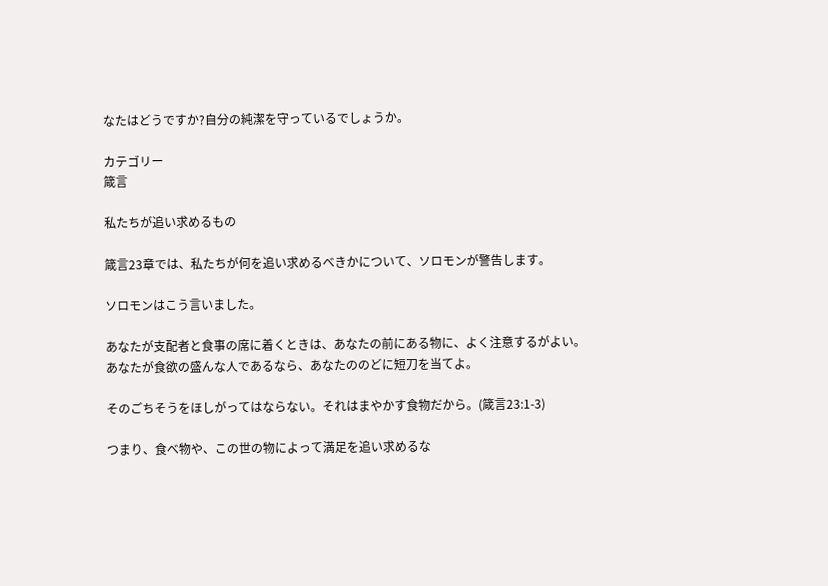なたはどうですか?自分の純潔を守っているでしょうか。

カテゴリー
箴言

私たちが追い求めるもの

箴言23章では、私たちが何を追い求めるべきかについて、ソロモンが警告します。

ソロモンはこう言いました。

あなたが支配者と食事の席に着くときは、あなたの前にある物に、よく注意するがよい。あなたが食欲の盛んな人であるなら、あなたののどに短刀を当てよ。

そのごちそうをほしがってはならない。それはまやかす食物だから。(箴言23:1-3)

つまり、食べ物や、この世の物によって満足を追い求めるな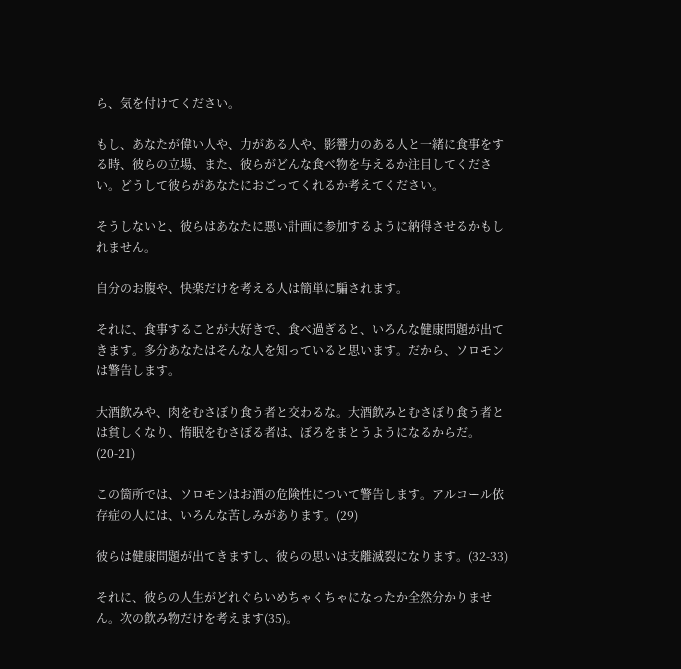ら、気を付けてください。

もし、あなたが偉い人や、力がある人や、影響力のある人と一緒に食事をする時、彼らの立場、また、彼らがどんな食べ物を与えるか注目してください。どうして彼らがあなたにおごってくれるか考えてください。

そうしないと、彼らはあなたに悪い計画に参加するように納得させるかもしれません。

自分のお腹や、快楽だけを考える人は簡単に騙されます。

それに、食事することが大好きで、食べ過ぎると、いろんな健康問題が出てきます。多分あなたはそんな人を知っていると思います。だから、ソロモンは警告します。

大酒飲みや、肉をむさぼり食う者と交わるな。大酒飲みとむさぼり食う者とは貧しくなり、惰眠をむさぼる者は、ぼろをまとうようになるからだ。(20-21)

この箇所では、ソロモンはお酒の危険性について警告します。アルコール依存症の人には、いろんな苦しみがあります。(29)

彼らは健康問題が出てきますし、彼らの思いは支離滅裂になります。(32-33)

それに、彼らの人生がどれぐらいめちゃくちゃになったか全然分かりません。次の飲み物だけを考えます(35)。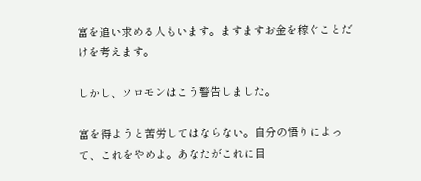富を追い求める人もいます。ますますお金を稼ぐことだけを考えます。

しかし、ソロモンはこう警告しました。

富を得ようと苦労してはならない。自分の悟りによって、これをやめよ。あなたがこれに目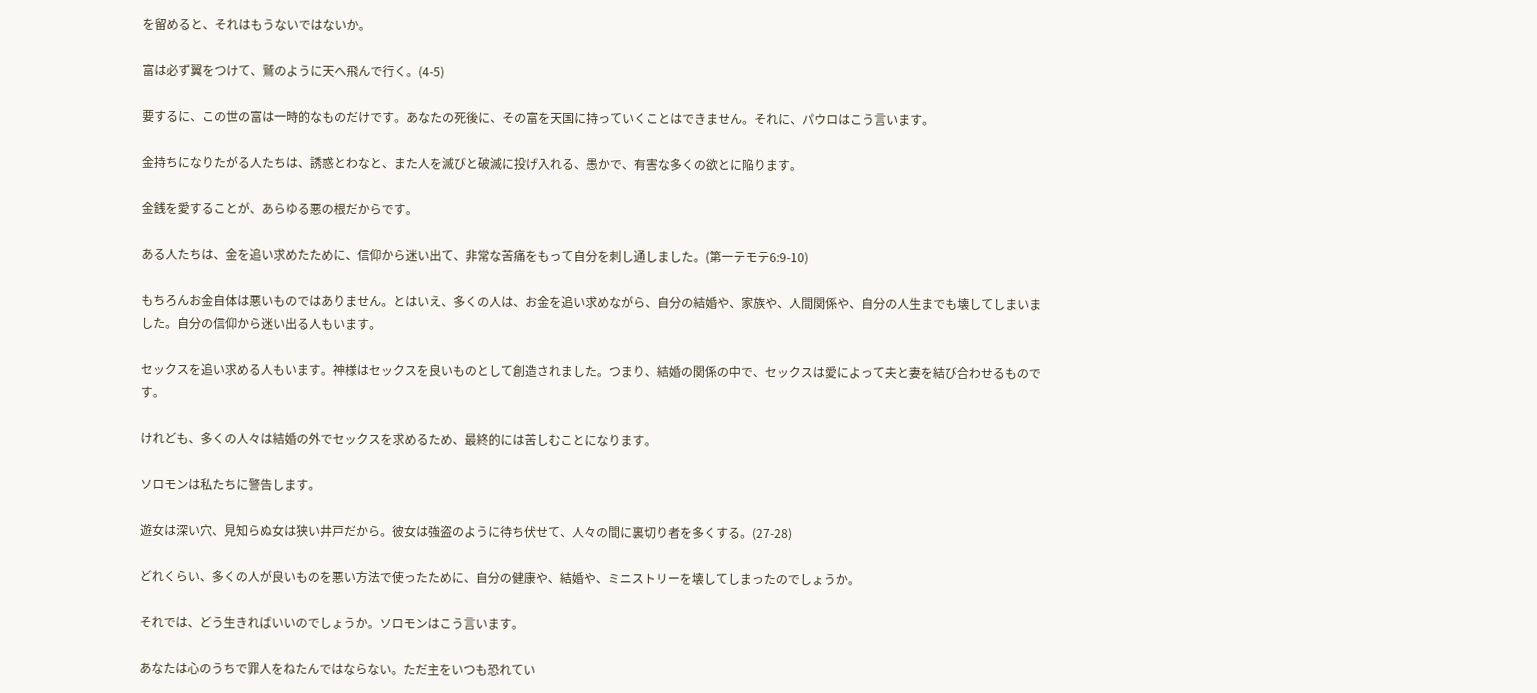を留めると、それはもうないではないか。

富は必ず翼をつけて、鷲のように天へ飛んで行く。(4-5)

要するに、この世の富は一時的なものだけです。あなたの死後に、その富を天国に持っていくことはできません。それに、パウロはこう言います。

金持ちになりたがる人たちは、誘惑とわなと、また人を滅びと破滅に投げ入れる、愚かで、有害な多くの欲とに陥ります。

金銭を愛することが、あらゆる悪の根だからです。

ある人たちは、金を追い求めたために、信仰から迷い出て、非常な苦痛をもって自分を刺し通しました。(第一テモテ6:9-10)

もちろんお金自体は悪いものではありません。とはいえ、多くの人は、お金を追い求めながら、自分の結婚や、家族や、人間関係や、自分の人生までも壊してしまいました。自分の信仰から迷い出る人もいます。

セックスを追い求める人もいます。神様はセックスを良いものとして創造されました。つまり、結婚の関係の中で、セックスは愛によって夫と妻を結び合わせるものです。

けれども、多くの人々は結婚の外でセックスを求めるため、最終的には苦しむことになります。

ソロモンは私たちに警告します。

遊女は深い穴、見知らぬ女は狭い井戸だから。彼女は強盗のように待ち伏せて、人々の間に裏切り者を多くする。(27-28)

どれくらい、多くの人が良いものを悪い方法で使ったために、自分の健康や、結婚や、ミニストリーを壊してしまったのでしょうか。

それでは、どう生きればいいのでしょうか。ソロモンはこう言います。

あなたは心のうちで罪人をねたんではならない。ただ主をいつも恐れてい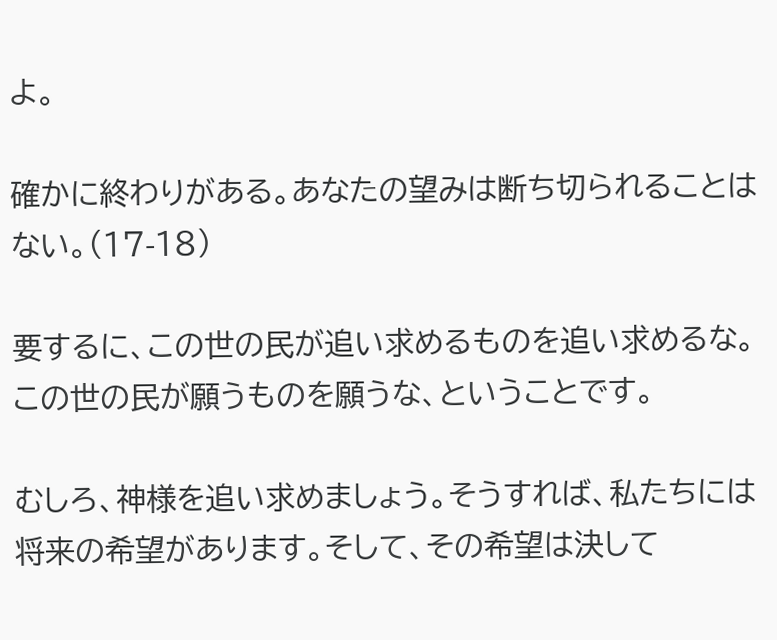よ。

確かに終わりがある。あなたの望みは断ち切られることはない。(17-18)

要するに、この世の民が追い求めるものを追い求めるな。この世の民が願うものを願うな、ということです。

むしろ、神様を追い求めましょう。そうすれば、私たちには将来の希望があります。そして、その希望は決して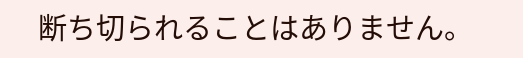断ち切られることはありません。